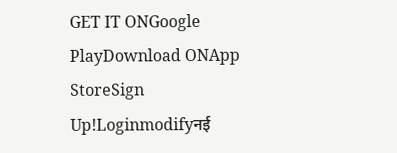GET IT ONGoogle PlayDownload ONApp StoreSign Up!Loginmodifyनई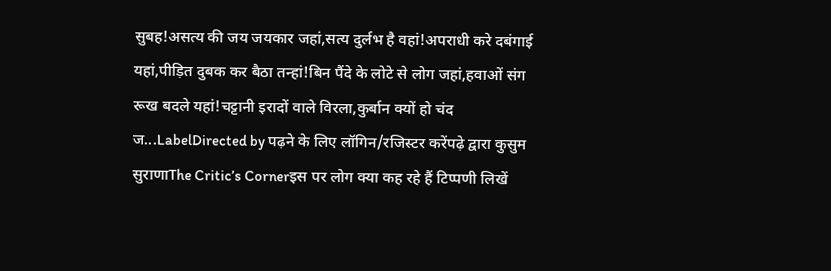सुबह!असत्य की जय जयकार जहां,सत्य दुर्लभ है वहां!अपराधी करे दबंगाई यहां,पीड़ित दुबक कर बैठा तन्हां!बिन पैंदे के लोटे से लोग जहां,हवाओं संग रूख बदले यहां!चट्टानी इरादों वाले विरला,कुर्बान क्यों हो चंद ज...LabelDirected by पढ़ने के लिए लॉगिन/रजिस्टर करेंपढ़े द्वारा कुसुम सुराणाThe Critic’s Cornerइस पर लोग क्या कह रहे हैं टिप्पणी लिखें